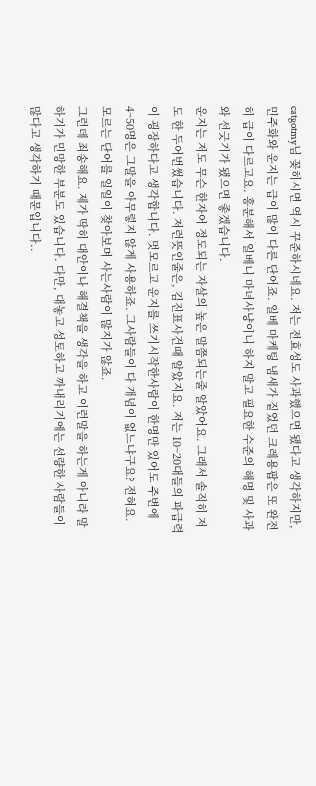catgotmy님 꽂히시면 역시 꾸준하시네요. 저는 전효성도 사과했으면 됐다고 생각하지만, 민주화와 운지는 급이 많이 다른 단어죠. 일베 마케팅 냄새가 짙었던 크레용팝은 또 완전히 급이 다르고요. 흥분해서 일베니 마녀사냥이니 하지 말고 필요한 수준의 해명 및 사과와 선긋기가 됐으면 좋겠습니다.
운지는 저도 무슨 한자어 정도되는 자살의 높은 말쯤되는줄 알았어요. 그래서 솔직히 저도 한 두어번썼습니다. 저런뜻인줄은, 김진표사건때 알았지요. 저는 10~20대들의 파급력이 굉장하다고 생각합니다. 멋모르고 운지를 쓰기시작한사람이 한명만 있어도 주변에 4~50명은 그말을 아무렇지 않게 사용하죠. 그사람들이 다 개념이 없느냐구요? 전혀요. 모르는 단어를 일일이 찾아보며 사는사람이 많지가 않죠.
그런데 죄송해요. 제가 딱히 대안이나 해결책을 생각을 하고 이런말을 하는게 아니라 말하기가 민망한 부분도 있습니다. 다만, 대놓고 성토하고 까내리기에는 선량한 사람들이 많다고 생각하기 때문입니다..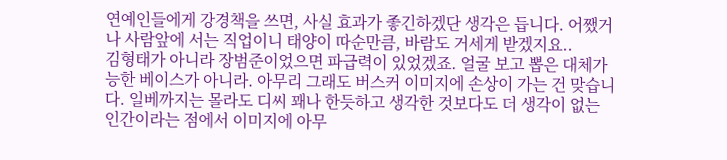연예인들에게 강경책을 쓰면, 사실 효과가 좋긴하겠단 생각은 듭니다. 어쨌거나 사람앞에 서는 직업이니 태양이 따순만큼, 바람도 거세게 받겠지요..
김형태가 아니라 장범준이었으면 파급력이 있었겠죠. 얼굴 보고 뽑은 대체가능한 베이스가 아니라. 아무리 그래도 버스커 이미지에 손상이 가는 건 맞습니다. 일베까지는 몰라도 디씨 꽤나 한듯하고 생각한 것보다도 더 생각이 없는 인간이라는 점에서 이미지에 아무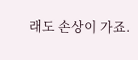래도 손상이 가죠.